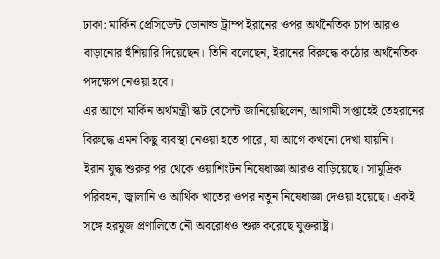ঢাকা: মার্কিন প্রেসিডেন্ট ডোনাল্ড ট্রাম্প ইরানের ওপর অর্থনৈতিক চাপ আরও বাড়ানোর হুঁশিয়ারি দিয়েছেন। তিনি বলেছেন, ইরানের বিরুদ্ধে কঠোর অর্থনৈতিক পদক্ষেপ নেওয়া হবে।
এর আগে মার্কিন অর্থমন্ত্রী স্কট বেসেন্ট জানিয়েছিলেন, আগামী সপ্তাহেই তেহরানের বিরুদ্ধে এমন কিছু ব্যবস্থা নেওয়া হতে পারে, যা আগে কখনো দেখা যায়নি।
ইরান যুদ্ধ শুরুর পর থেকে ওয়াশিংটন নিষেধাজ্ঞা আরও বাড়িয়েছে। সামুদ্রিক পরিবহন, জ্বালানি ও আর্থিক খাতের ওপর নতুন নিষেধাজ্ঞা দেওয়া হয়েছে। একই সঙ্গে হরমুজ প্রণালিতে নৌ অবরোধও শুরু করেছে যুক্তরাষ্ট্র।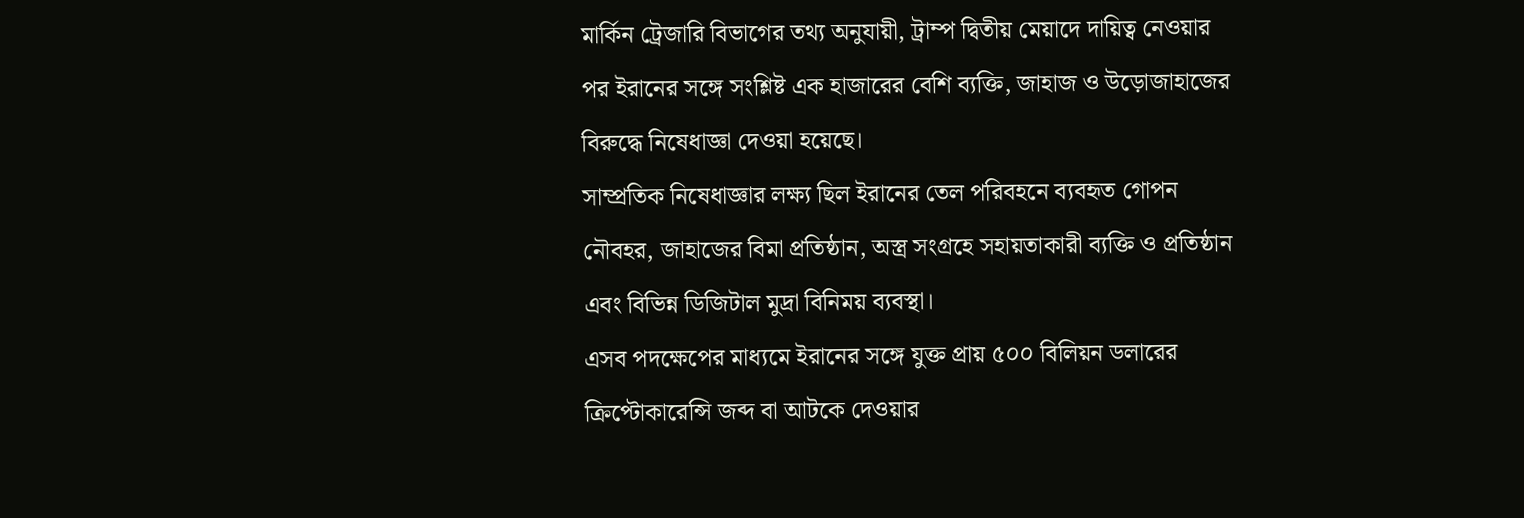মার্কিন ট্রেজারি বিভাগের তথ্য অনুযায়ী, ট্রাম্প দ্বিতীয় মেয়াদে দায়িত্ব নেওয়ার পর ইরানের সঙ্গে সংশ্লিষ্ট এক হাজারের বেশি ব্যক্তি, জাহাজ ও উড়োজাহাজের বিরুদ্ধে নিষেধাজ্ঞা দেওয়া হয়েছে।
সাম্প্রতিক নিষেধাজ্ঞার লক্ষ্য ছিল ইরানের তেল পরিবহনে ব্যবহৃত গোপন নৌবহর, জাহাজের বিমা প্রতিষ্ঠান, অস্ত্র সংগ্রহে সহায়তাকারী ব্যক্তি ও প্রতিষ্ঠান এবং বিভিন্ন ডিজিটাল মুদ্রা বিনিময় ব্যবস্থা।
এসব পদক্ষেপের মাধ্যমে ইরানের সঙ্গে যুক্ত প্রায় ৫০০ বিলিয়ন ডলারের ক্রিপ্টোকারেন্সি জব্দ বা আটকে দেওয়ার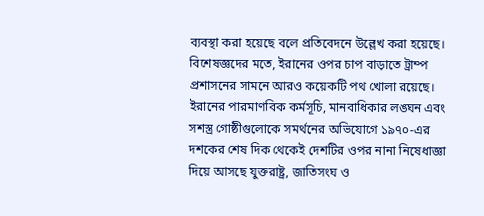ব্যবস্থা করা হয়েছে বলে প্রতিবেদনে উল্লেখ করা হয়েছে।
বিশেষজ্ঞদের মতে, ইরানের ওপর চাপ বাড়াতে ট্রাম্প প্রশাসনের সামনে আরও কয়েকটি পথ খোলা রয়েছে।
ইরানের পারমাণবিক কর্মসূচি, মানবাধিকার লঙ্ঘন এবং সশস্ত্র গোষ্ঠীগুলোকে সমর্থনের অভিযোগে ১৯৭০-এর দশকের শেষ দিক থেকেই দেশটির ওপর নানা নিষেধাজ্ঞা দিয়ে আসছে যুক্তরাষ্ট্র, জাতিসংঘ ও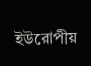ইউরোপীয়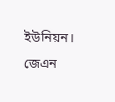ইউনিয়ন।
জেএন